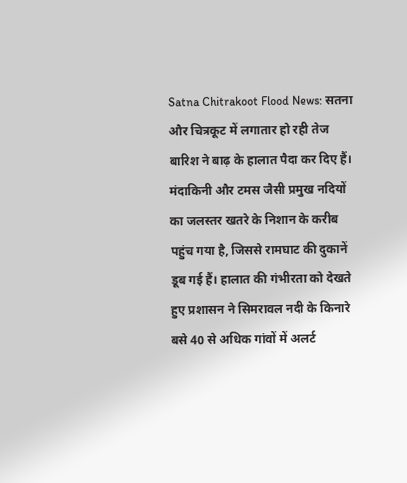Satna Chitrakoot Flood News: सतना और चित्रकूट में लगातार हो रही तेज बारिश ने बाढ़ के हालात पैदा कर दिए हैं। मंदाकिनी और टमस जैसी प्रमुख नदियों का जलस्तर खतरे के निशान के करीब पहुंच गया है, जिससे रामघाट की दुकानें डूब गई हैं। हालात की गंभीरता को देखते हुए प्रशासन ने सिमरावल नदी के किनारे बसे 40 से अधिक गांवों में अलर्ट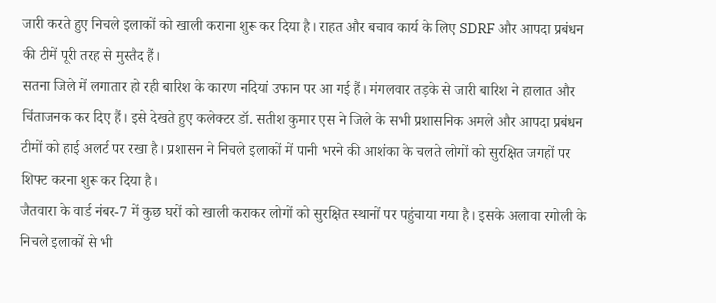जारी करते हुए निचले इलाकों को खाली कराना शुरू कर दिया है। राहत और बचाव कार्य के लिए SDRF और आपदा प्रबंधन की टीमें पूरी तरह से मुस्तैद हैं।
सतना जिले में लगातार हो रही बारिश के कारण नदियां उफान पर आ गई हैं। मंगलवार तड़के से जारी बारिश ने हालात और चिंताजनक कर दिए हैं। इसे देखते हुए कलेक्टर डॉ. सतीश कुमार एस ने जिले के सभी प्रशासनिक अमले और आपदा प्रबंधन टीमों को हाई अलर्ट पर रखा है। प्रशासन ने निचले इलाकों में पानी भरने की आशंका के चलते लोगों को सुरक्षित जगहों पर शिफ्ट करना शुरू कर दिया है।
जैतवारा के वार्ड नंबर-7 में कुछ घरों को खाली कराकर लोगों को सुरक्षित स्थानों पर पहुंचाया गया है। इसके अलावा रगोली के निचले इलाकों से भी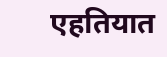एहतियात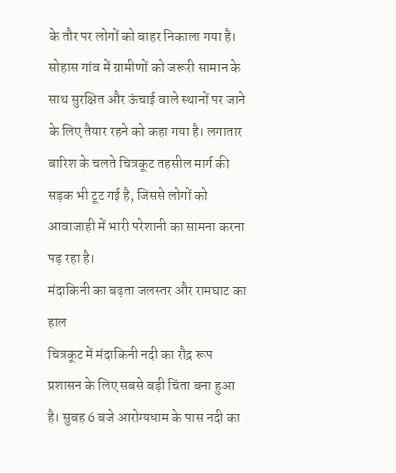के तौर पर लोगों को बाहर निकाला गया है। सोहास गांव में ग्रामीणों को जरूरी सामान के साथ सुरक्षित और ऊंचाई वाले स्थानों पर जाने के लिए तैयार रहने को कहा गया है। लगातार बारिश के चलते चित्रकूट तहसील मार्ग की सड़क भी टूट गई है, जिससे लोगों को आवाजाही में भारी परेशानी का सामना करना पड़ रहा है।
मंदाकिनी का बढ़ता जलस्तर और रामघाट का हाल
चित्रकूट में मंदाकिनी नदी का रौद्र रूप प्रशासन के लिए सबसे बड़ी चिंता बना हुआ है। सुबह 6 बजे आरोग्यधाम के पास नदी का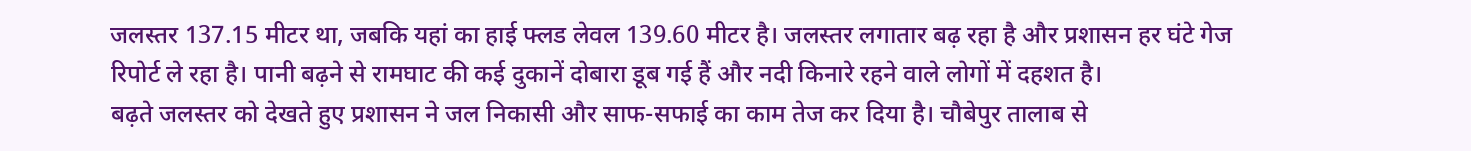जलस्तर 137.15 मीटर था, जबकि यहां का हाई फ्लड लेवल 139.60 मीटर है। जलस्तर लगातार बढ़ रहा है और प्रशासन हर घंटे गेज रिपोर्ट ले रहा है। पानी बढ़ने से रामघाट की कई दुकानें दोबारा डूब गई हैं और नदी किनारे रहने वाले लोगों में दहशत है।
बढ़ते जलस्तर को देखते हुए प्रशासन ने जल निकासी और साफ-सफाई का काम तेज कर दिया है। चौबेपुर तालाब से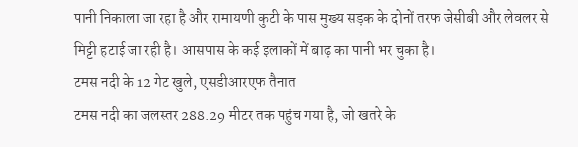पानी निकाला जा रहा है और रामायणी कुटी के पास मुख्य सड़क के दोनों तरफ जेसीबी और लेवलर से मिट्टी हटाई जा रही है। आसपास के कई इलाकों में बाढ़ का पानी भर चुका है।
टमस नदी के 12 गेट खुले, एसडीआरएफ तैनात
टमस नदी का जलस्तर 288.29 मीटर तक पहुंच गया है, जो खतरे के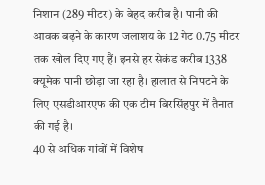निशान (289 मीटर) के बेहद करीब है। पानी की आवक बढ़ने के कारण जलाशय के 12 गेट 0.75 मीटर तक खोल दिए गए हैं। इनसे हर सेकंड करीब 1338 क्यूमेक पानी छोड़ा जा रहा है। हालात से निपटने के लिए एसडीआरएफ की एक टीम बिरसिंहपुर में तैनात की गई है।
40 से अधिक गांवों में विशेष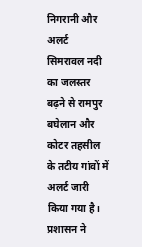निगरानी और अलर्ट
सिमरावल नदी का जलस्तर बढ़ने से रामपुर बघेलान और कोटर तहसील के तटीय गांवों में अलर्ट जारी किया गया है। प्रशासन ने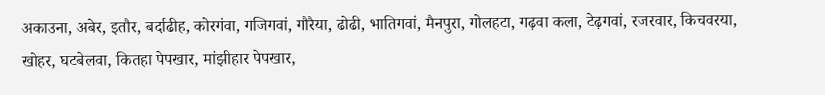अकाउना, अबेर, इतौर, बर्दाढीह, कोरगंवा, गजिगवां, गौरैया, ढोढी, भातिगवां, मैनपुरा, गोलहटा, गढ़वा कला, टेढ़गवां, रजरवार, किचवरया, खोहर, घटबेलवा, कितहा पेपखार, मांझीहार पेपखार,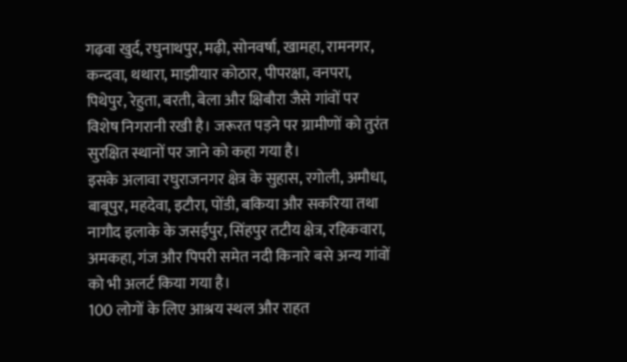गढ़वा खुर्द, रघुनाथपुर, मढ़ी, सोनवर्षा, खामहा, रामनगर, कन्दवा, थथारा, माझीयार कोठार, पीपरक्षा, वनपरा, पिथेपुर, रेहुता, बरती, बेला और क्षिबौरा जैसे गांवों पर विशेष निगरानी रखी है। जरूरत पड़ने पर ग्रामीणों को तुरंत सुरक्षित स्थानों पर जाने को कहा गया है।
इसके अलावा रघुराजनगर क्षेत्र के सुहास, रगोली, अमौधा, बाबूपुर, महदेवा, इटौरा, पोंडी, बकिया और सकरिया तथा नागौद इलाके के जसईपुर, सिंहपुर तटीय क्षेत्र, रहिकवारा, अमकहा, गंज और पिपरी समेत नदी किनारे बसे अन्य गांवों को भी अलर्ट किया गया है।
100 लोगों के लिए आश्रय स्थल और राहत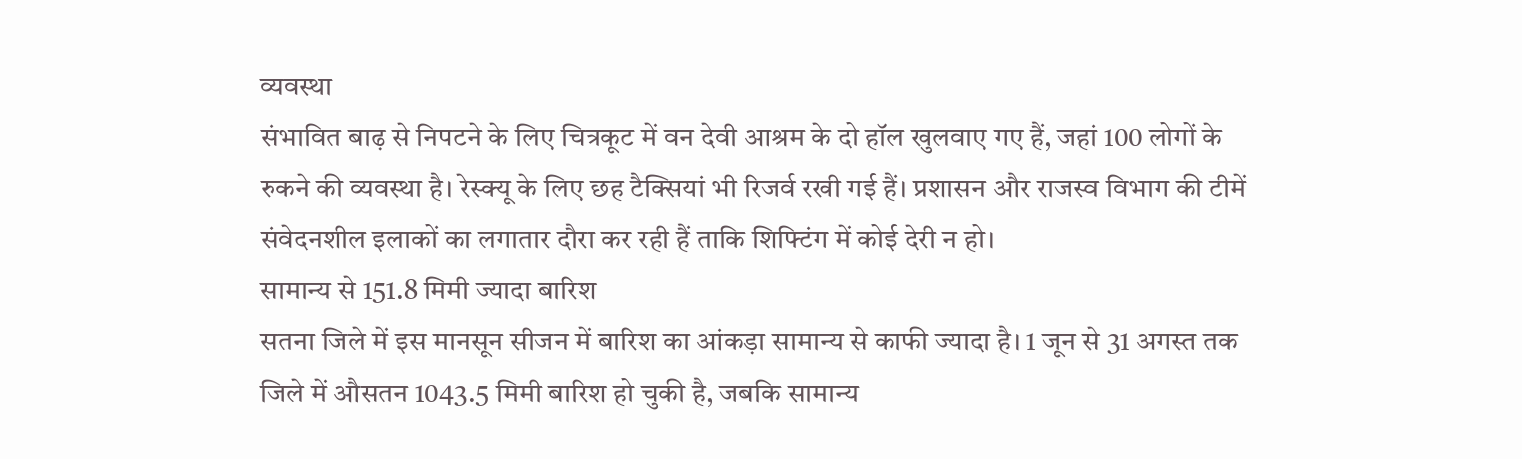व्यवस्था
संभावित बाढ़ से निपटने के लिए चित्रकूट में वन देवी आश्रम के दो हॉल खुलवाए गए हैं, जहां 100 लोगों के रुकने की व्यवस्था है। रेस्क्यू के लिए छह टैक्सियां भी रिजर्व रखी गई हैं। प्रशासन और राजस्व विभाग की टीमें संवेदनशील इलाकों का लगातार दौरा कर रही हैं ताकि शिफ्टिंग में कोई देरी न हो।
सामान्य से 151.8 मिमी ज्यादा बारिश
सतना जिले में इस मानसून सीजन में बारिश का आंकड़ा सामान्य से काफी ज्यादा है। 1 जून से 31 अगस्त तक जिले में औसतन 1043.5 मिमी बारिश हो चुकी है, जबकि सामान्य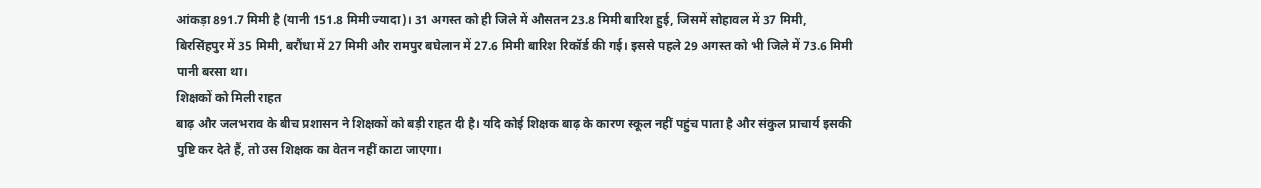आंकड़ा 891.7 मिमी है (यानी 151.8 मिमी ज्यादा)। 31 अगस्त को ही जिले में औसतन 23.8 मिमी बारिश हुई, जिसमें सोहावल में 37 मिमी, बिरसिंहपुर में 35 मिमी, बरौंधा में 27 मिमी और रामपुर बघेलान में 27.6 मिमी बारिश रिकॉर्ड की गई। इससे पहले 29 अगस्त को भी जिले में 73.6 मिमी पानी बरसा था।
शिक्षकों को मिली राहत
बाढ़ और जलभराव के बीच प्रशासन ने शिक्षकों को बड़ी राहत दी है। यदि कोई शिक्षक बाढ़ के कारण स्कूल नहीं पहुंच पाता है और संकुल प्राचार्य इसकी पुष्टि कर देते हैं, तो उस शिक्षक का वेतन नहीं काटा जाएगा।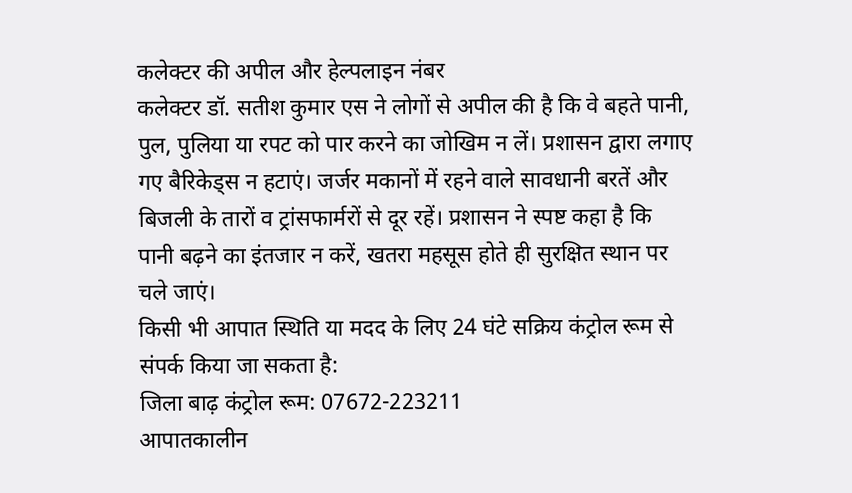कलेक्टर की अपील और हेल्पलाइन नंबर
कलेक्टर डॉ. सतीश कुमार एस ने लोगों से अपील की है कि वे बहते पानी, पुल, पुलिया या रपट को पार करने का जोखिम न लें। प्रशासन द्वारा लगाए गए बैरिकेड्स न हटाएं। जर्जर मकानों में रहने वाले सावधानी बरतें और बिजली के तारों व ट्रांसफार्मरों से दूर रहें। प्रशासन ने स्पष्ट कहा है कि पानी बढ़ने का इंतजार न करें, खतरा महसूस होते ही सुरक्षित स्थान पर चले जाएं।
किसी भी आपात स्थिति या मदद के लिए 24 घंटे सक्रिय कंट्रोल रूम से संपर्क किया जा सकता है:
जिला बाढ़ कंट्रोल रूम: 07672-223211
आपातकालीन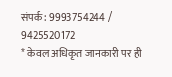संपर्क: 9993754244 / 9425520172
* केवल अधिकृत जानकारी पर ही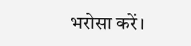भरोसा करें।